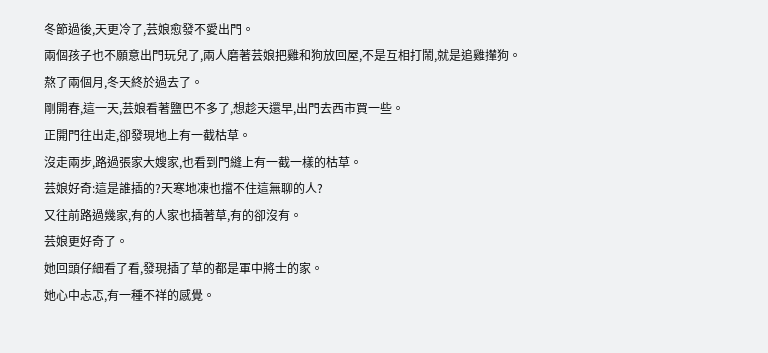冬節過後,天更冷了,芸娘愈發不愛出門。
兩個孩子也不願意出門玩兒了,兩人磨著芸娘把雞和狗放回屋,不是互相打鬧,就是追雞攆狗。
熬了兩個月,冬天終於過去了。
剛開春,這一天,芸娘看著鹽巴不多了,想趁天還早,出門去西市買一些。
正開門往出走,卻發現地上有一截枯草。
沒走兩步,路過張家大嫂家,也看到門縫上有一截一樣的枯草。
芸娘好奇:這是誰插的?天寒地凍也擋不住這無聊的人?
又往前路過幾家,有的人家也插著草,有的卻沒有。
芸娘更好奇了。
她回頭仔細看了看,發現插了草的都是軍中將士的家。
她心中忐忑,有一種不祥的感覺。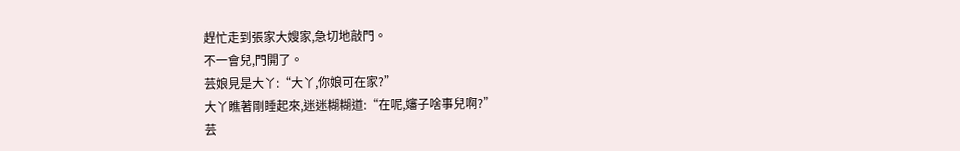趕忙走到張家大嫂家,急切地敲門。
不一會兒,門開了。
芸娘見是大丫:“大丫,你娘可在家?”
大丫瞧著剛睡起來,迷迷糊糊道:“在呢,嬸子啥事兒啊?”
芸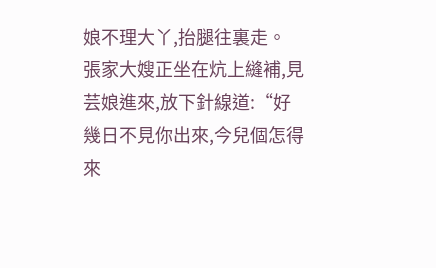娘不理大丫,抬腿往裏走。
張家大嫂正坐在炕上縫補,見芸娘進來,放下針線道:“好幾日不見你出來,今兒個怎得來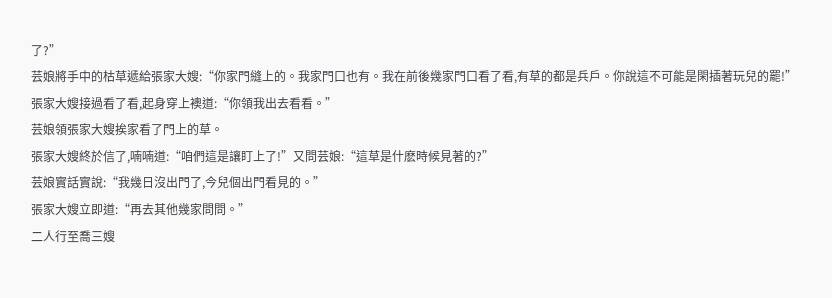了?”
芸娘將手中的枯草遞給張家大嫂:“你家門縫上的。我家門口也有。我在前後幾家門口看了看,有草的都是兵戶。你說這不可能是閑插著玩兒的罷!”
張家大嫂接過看了看,起身穿上襖道:“你領我出去看看。”
芸娘領張家大嫂挨家看了門上的草。
張家大嫂終於信了,喃喃道:“咱們這是讓盯上了!”又問芸娘:“這草是什麽時候見著的?”
芸娘實話實說:“我幾日沒出門了,今兒個出門看見的。”
張家大嫂立即道:“再去其他幾家問問。”
二人行至喬三嫂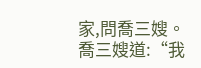家,問喬三嫂。
喬三嫂道:“我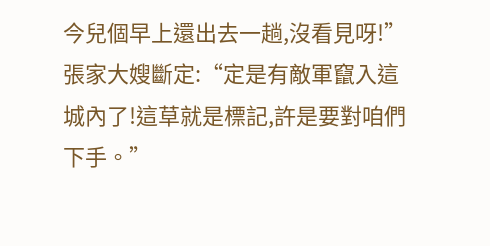今兒個早上還出去一趟,沒看見呀!”
張家大嫂斷定:“定是有敵軍竄入這城內了!這草就是標記,許是要對咱們下手。”